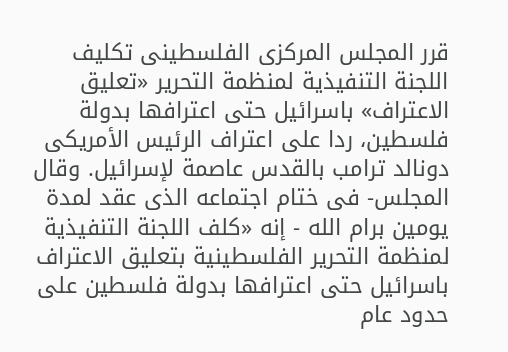قرر المجلس المركزى الفلسطينى تكليف اللجنة التنفيذية لمنظمة التحرير «تعليق الاعتراف» باسرائيل حتى اعترافها بدولة فلسطين، ردا على اعتراف الرئيس الأمريكى دونالد ترامب بالقدس عاصمة لإسرائيل. وقال المجلس- فى ختام اجتماعه الذى عقد لمدة يومين برام الله - إنه «كلف اللجنة التنفيذية لمنظمة التحرير الفلسطينية بتعليق الاعتراف باسرائيل حتى اعترافها بدولة فلسطين على حدود عام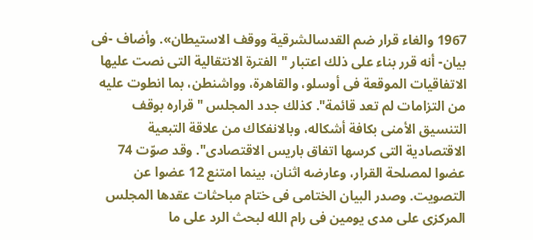1967 والغاء قرار ضم القدسالشرقية ووقف الاستيطان». وأضاف -فى بيان- أنه قرر بناء على ذلك اعتبار "الفترة الانتقالية التى نصت عليها الاتفاقيات الموقعة فى أوسلو، والقاهرة، وواشنطن، بما انطوت عليه من التزامات لم تعد قائمة". كذلك جدد المجلس "قراره بوقف التنسيق الأمنى بكافة أشكاله، وبالانفكاك من علاقة التبعية الاقتصادية التى كرسها اتفاق باريس الاقتصادى". وقد صوّت 74 عضوا لمصلحة القرار، وعارضه اثنان، بينما امتنع 12 عضوا عن التصويت. وصدر البيان الختامى فى ختام مباحثات عقدها المجلس المركزى على مدى يومين فى رام الله لبحث الرد على ما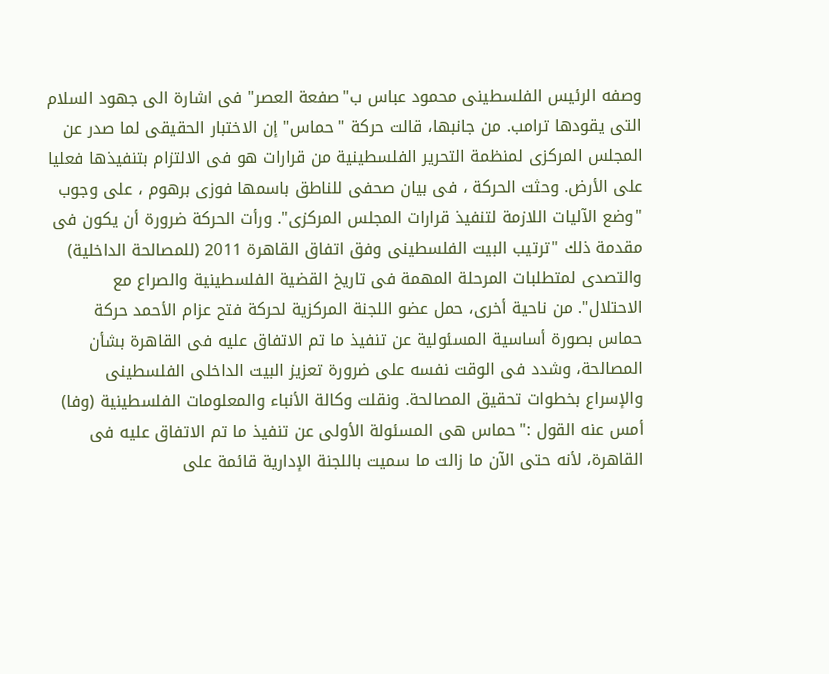وصفه الرئيس الفلسطينى محمود عباس ب"صفعة العصر" فى اشارة الى جهود السلام التى يقودها ترامب. من جانبها، قالت حركة "حماس" إن الاختبار الحقيقى لما صدر عن المجلس المركزى لمنظمة التحرير الفلسطينية من قرارات هو فى الالتزام بتنفيذها فعليا على الأرض. وحثت الحركة ، فى بيان صحفى للناطق باسمها فوزى برهوم ، على وجوب "وضع الآليات اللازمة لتنفيذ قرارات المجلس المركزى". ورأت الحركة ضرورة أن يكون فى مقدمة ذلك "ترتيب البيت الفلسطينى وفق اتفاق القاهرة 2011 (للمصالحة الداخلية) والتصدى لمتطلبات المرحلة المهمة فى تاريخ القضية الفلسطينية والصراع مع الاحتلال". من ناحية أخرى، حمل عضو اللجنة المركزية لحركة فتح عزام الأحمد حركة حماس بصورة أساسية المسئولية عن تنفيذ ما تم الاتفاق عليه فى القاهرة بشأن المصالحة، وشدد فى الوقت نفسه على ضرورة تعزيز البيت الداخلى الفلسطينى والإسراع بخطوات تحقيق المصالحة. ونقلت وكالة الأنباء والمعلومات الفلسطينية (وفا) أمس عنه القول :"حماس هى المسئولة الأولى عن تنفيذ ما تم الاتفاق عليه فى القاهرة، لأنه حتى الآن ما زالت ما سميت باللجنة الإدارية قائمة على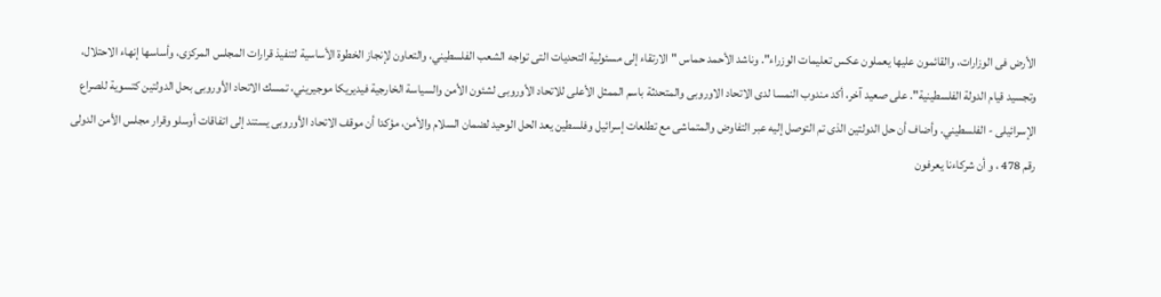الأرض فى الوزارات، والقائمون عليها يعملون عكس تعليمات الوزراء". وناشد الأحمد حماس "الارتقاء إلى مسئولية التحديات التى تواجه الشعب الفلسطيني، والتعاون لإنجاز الخطوة الأساسية لتنفيذ قرارات المجلس المركزى، وأساسها إنهاء الاحتلال، وتجسيد قيام الدولة الفلسطينية". على صعيد آخر، أكد مندوب النمسا لدى الاتحاد الاوروبى والمتحدثة باسم الممثل الأعلى للاتحاد الأوروبى لشئون الأمن والسياسة الخارجية فيديريكا موجيريني، تمسك الاتحاد الأوروبى بحل الدولتين كتسوية للصراع الإسرائيلى - الفلسطيني. وأضاف أن حل الدولتين الذى تم التوصل إليه عبر التفاوض والمتماشى مع تطلعات إسرائيل وفلسطين يعد الحل الوحيد لضمان السلام والأمن، مؤكدا أن موقف الاتحاد الأوروبى يستند إلى اتفاقات أوسلو وقرار مجلس الأمن الدولى رقم 478 ، و أن شركاءنا يعرفون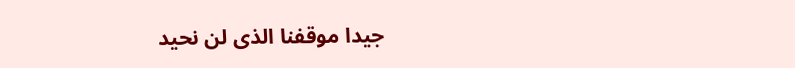جيدا موقفنا الذى لن نحيد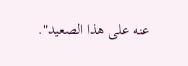عنه على هذا الصعيد".